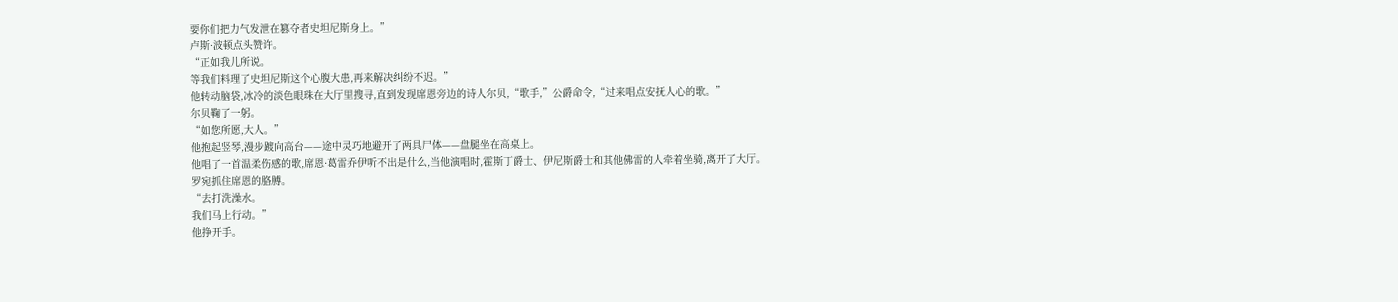要你们把力气发泄在篡夺者史坦尼斯身上。”
卢斯·波顿点头赞许。
“正如我儿所说。
等我们料理了史坦尼斯这个心腹大患,再来解决纠纷不迟。”
他转动脑袋,冰冷的淡色眼珠在大厅里搜寻,直到发现席恩旁边的诗人尔贝,“歌手,”公爵命令,“过来唱点安抚人心的歌。”
尔贝鞠了一躬。
“如您所愿,大人。”
他抱起竖琴,漫步踱向高台——途中灵巧地避开了两具尸体——盘腿坐在高桌上。
他唱了一首温柔伤感的歌,席恩·葛雷乔伊听不出是什么,当他演唱时,霍斯丁爵士、伊尼斯爵士和其他佛雷的人牵着坐骑,离开了大厅。
罗宛抓住席恩的胳膊。
“去打洗澡水。
我们马上行动。”
他挣开手。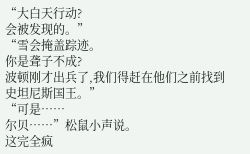“大白天行动?
会被发现的。”
“雪会掩盖踪迹。
你是聋子不成?
波顿刚才出兵了,我们得赶在他们之前找到史坦尼斯国王。”
“可是……
尔贝……”松鼠小声说。
这完全疯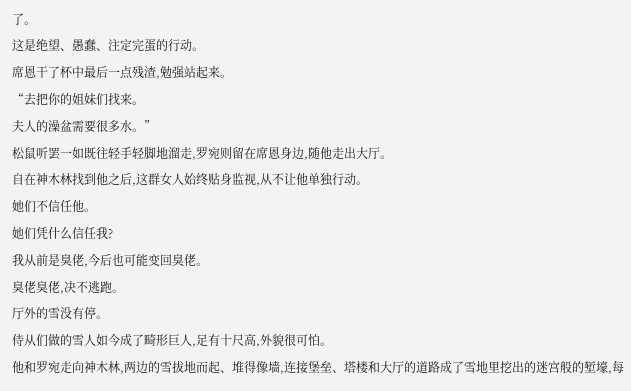了。
这是绝望、愚蠢、注定完蛋的行动。
席恩干了杯中最后一点残渣,勉强站起来。
“去把你的姐妹们找来。
夫人的澡盆需要很多水。”
松鼠听罢一如既往轻手轻脚地溜走,罗宛则留在席恩身边,随他走出大厅。
自在神木林找到他之后,这群女人始终贴身监视,从不让他单独行动。
她们不信任他。
她们凭什么信任我?
我从前是臭佬,今后也可能变回臭佬。
臭佬臭佬,决不逃跑。
厅外的雪没有停。
侍从们做的雪人如今成了畸形巨人,足有十尺高,外貌很可怕。
他和罗宛走向神木林,两边的雪拔地而起、堆得像墙,连接堡垒、塔楼和大厅的道路成了雪地里挖出的迷宫般的堑壕,每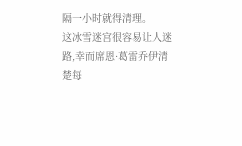隔一小时就得清理。
这冰雪迷宫很容易让人迷路,幸而席恩·葛雷乔伊清楚每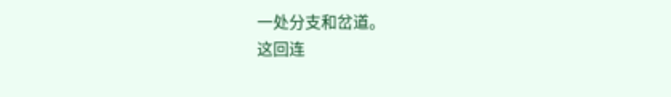一处分支和岔道。
这回连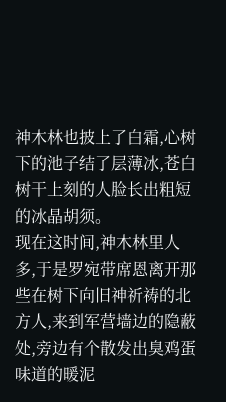神木林也披上了白霜,心树下的池子结了层薄冰,苍白树干上刻的人脸长出粗短的冰晶胡须。
现在这时间,神木林里人多,于是罗宛带席恩离开那些在树下向旧神祈祷的北方人,来到军营墙边的隐蔽处,旁边有个散发出臭鸡蛋味道的暖泥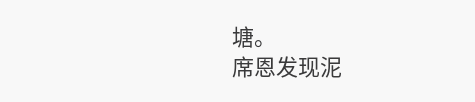塘。
席恩发现泥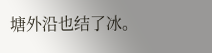塘外沿也结了冰。